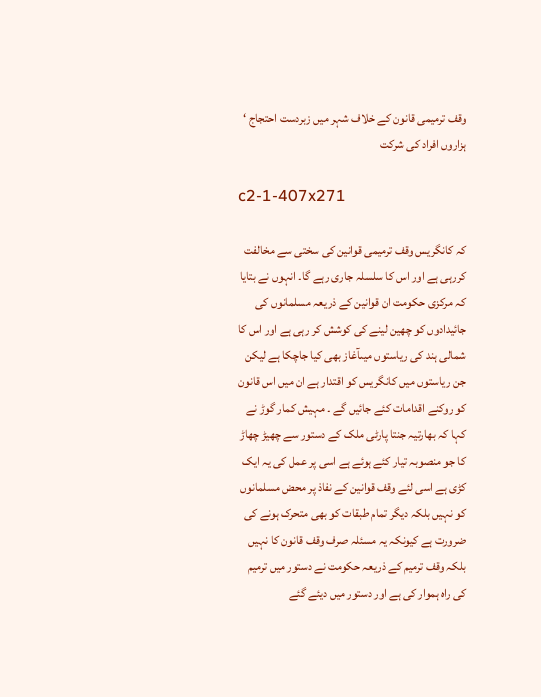وقف ترمیمی قانون کے خلاف شہر میں زبردست احتجاج ‘ ہزاروں افراد کی شرکت

c2-1-407x271

کہ کانگریس وقف ترمیمی قوانین کی سختی سے مخالفت کررہی ہے اور اس کا سلسلہ جاری رہے گا۔ انہوں نے بتایا کہ مرکزی حکومت ان قوانین کے ذریعہ مسلمانوں کی جائیدادوں کو چھین لینے کی کوشش کر رہی ہے اور اس کا شمالی ہند کی ریاستوں میںآغاز بھی کیا جاچکا ہے لیکن جن ریاستوں میں کانگریس کو اقتدار ہے ان میں اس قانون کو روکنے اقدامات کئے جائیں گے ۔ مہیش کمار گوڑ نے کہا کہ بھارتیہ جنتا پارٹی ملک کے دستور سے چھیڑ چھاڑ کا جو منصوبہ تیار کئے ہوئے ہے اسی پر عمل کی یہ ایک کڑی ہے اسی لئے وقف قوانین کے نفاذ پر محض مسلمانوں کو نہیں بلکہ دیگر تمام طبقات کو بھی متحرک ہونے کی ضرورت ہے کیونکہ یہ مسئلہ صرف وقف قانون کا نہیں بلکہ وقف ترمیم کے ذریعہ حکومت نے دستور میں ترمیم کی راہ ہموار کی ہے اور دستور میں دیئے گئے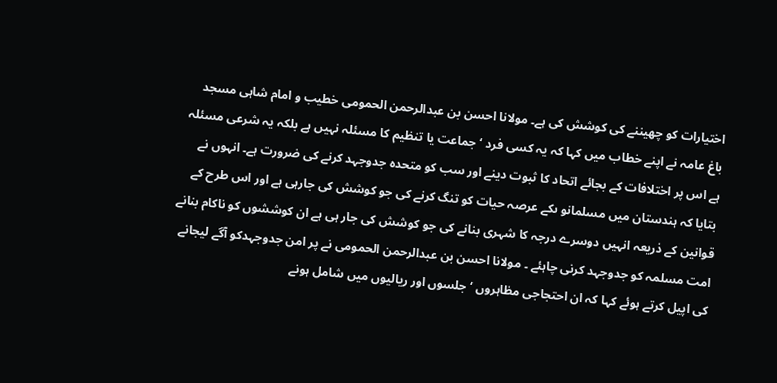اختیارات کو چھیننے کی کوشش کی ہے۔ مولانا احسن بن عبدالرحمن الحمومی خطیب و امام شاہی مسجد باغ عامہ نے اپنے خطاب میں کہا کہ یہ کسی فرد ‘ جماعت یا تنظیم کا مسئلہ نہیں ہے بلکہ یہ شرعی مسئلہ ہے اس پر اختلافات کے بجائے اتحاد کا ثبوت دینے اور سب کو متحدہ جدوجہد کرنے کی ضرورت ہے۔ انہوں نے بتایا کہ ہندستان میں مسلمانو ںکے عرصہ حیات کو تنگ کرنے کی جو کوشش کی جارہی ہے اور اس طرح کے قوانین کے ذریعہ انہیں دوسرے درجہ کا شہری بنانے کی جو کوشش کی جار ہی ہے ان کوششوں کو ناکام بنانے امت مسلمہ کو جدوجہد کرنی چاہئے ۔ مولانا احسن بن عبدالرحمن الحمومی نے پر امن جدوجہدکو آگے لیجانے کی اپیل کرتے ہوئے کہا کہ ان احتجاجی مظاہروں ‘ جلسوں اور ریالیوں میں شامل ہونے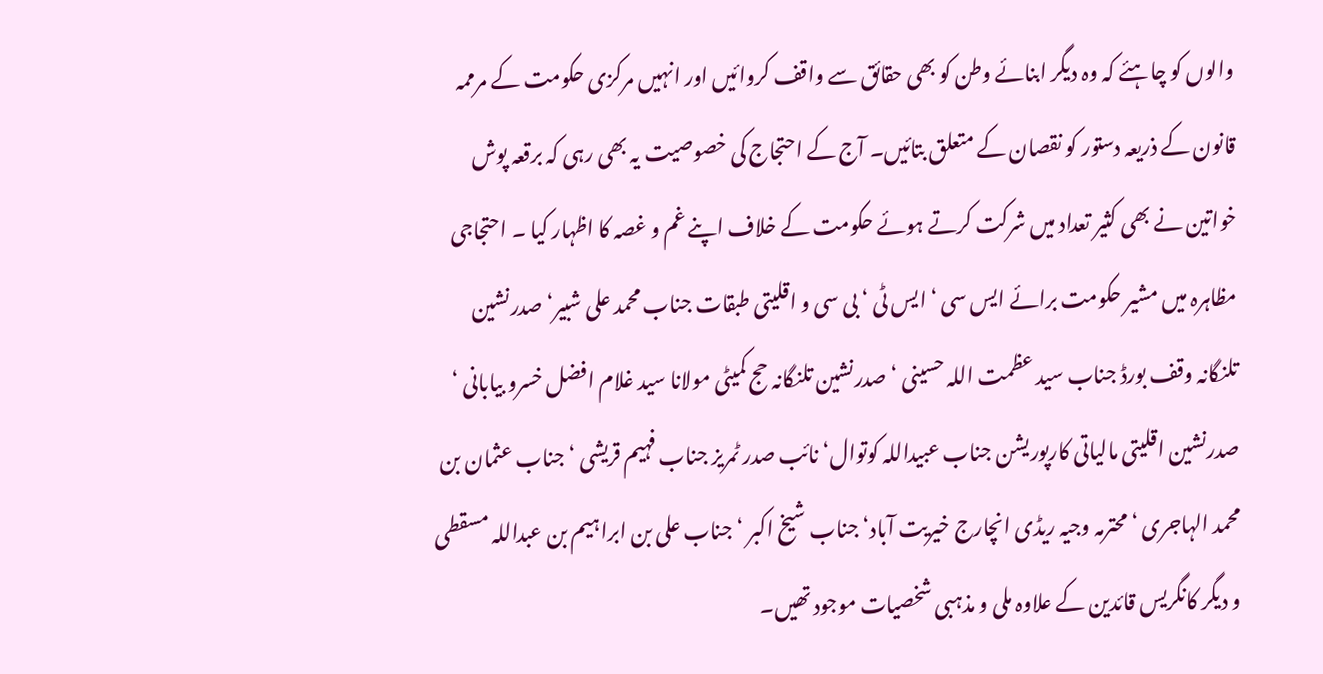والوں کو چاہئے کہ وہ دیگر ابنائے وطن کو بھی حقائق سے واقف کروائیں اور انہیں مرکزی حکومت کے مرممہ قانون کے ذریعہ دستور کو نقصان کے متعلق بتائیں۔ آج کے احتجاج کی خصوصیت یہ بھی رہی کہ برقعہ پوش خواتین نے بھی کثیر تعداد میں شرکت کرتے ہوئے حکومت کے خلاف اپنے غم و غصہ کا اظہار کیا ۔ احتجاجی مظاہرہ میں مشیر حکومت برائے ایس سی ‘ ایس ٹی ‘ بی سی و اقلیتی طبقات جناب محمد علی شبیر‘ صدرنشین تلنگانہ وقف بورڈ جناب سید عظمت اللہ حسینی ‘ صدرنشین تلنگانہ حج کمیٹی مولانا سید غلام افضل خسرو بیابانی ‘ صدرنشین اقلیتی مالیاتی کارپوریشن جناب عبیداللہ کوتوال‘ نائب صدر ٹمریز جناب فہیم قریشی ‘ جناب عثمان بن محمد الہاجری ‘ محترمہ وجیہ ریڈی انچارج خیریت آباد‘ جناب شیخ اکبر ‘ جناب علی بن ابراہیم بن عبداللہ مسقطی و دیگر کانگریس قائدین کے علاوہ ملی و مذہبی شخصیات موجود تھیں۔